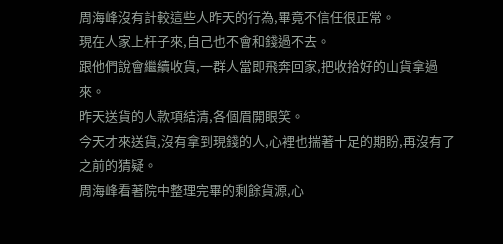周海峰沒有計較這些人昨天的行為,畢竟不信任很正常。
現在人家上杆子來,自己也不會和錢過不去。
跟他們說會繼續收貨,一群人當即飛奔回家,把收拾好的山貨拿過來。
昨天送貨的人款項結清,各個眉開眼笑。
今天才來送貨,沒有拿到現錢的人,心裡也揣著十足的期盼,再沒有了之前的猜疑。
周海峰看著院中整理完畢的剩餘貨源,心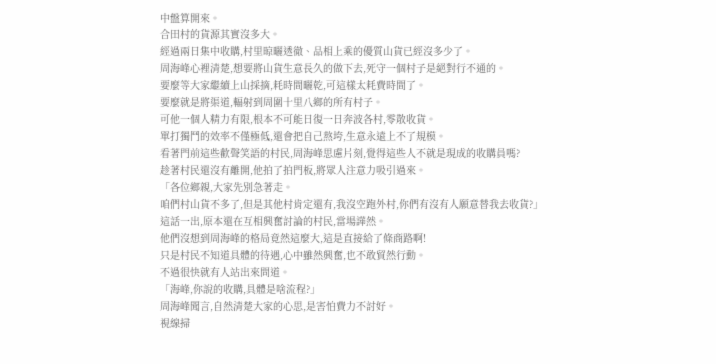中盤算開來。
合田村的貨源其實沒多大。
經過兩日集中收購,村里晾曬透徹、品相上乘的優質山貨已經沒多少了。
周海峰心裡清楚,想要將山貨生意長久的做下去,死守一個村子是絕對行不通的。
要麼等大家繼續上山採摘,耗時間曬乾,可這樣太耗費時間了。
要麼就是將渠道,輻射到周圍十里八鄉的所有村子。
可他一個人精力有限,根本不可能日復一日奔波各村,零散收貨。
單打獨鬥的效率不僅極低,還會把自己熬垮,生意永遠上不了規模。
看著門前這些歡聲笑語的村民,周海峰思慮片刻,覺得這些人不就是現成的收購員嗎?
趁著村民還沒有離開,他拍了拍門板,將眾人注意力吸引過來。
「各位鄉親,大家先別急著走。
咱們村山貨不多了,但是其他村肯定還有,我沒空跑外村,你們有沒有人願意替我去收貨?」
這話一出,原本還在互相興奮討論的村民,當場譁然。
他們沒想到周海峰的格局竟然這麼大,這是直接給了條商路啊!
只是村民不知道具體的待遇,心中雖然興奮,也不敢貿然行動。
不過很快就有人站出來問道。
「海峰,你說的收購,具體是啥流程?」
周海峰聞言,自然清楚大家的心思,是害怕費力不討好。
視線掃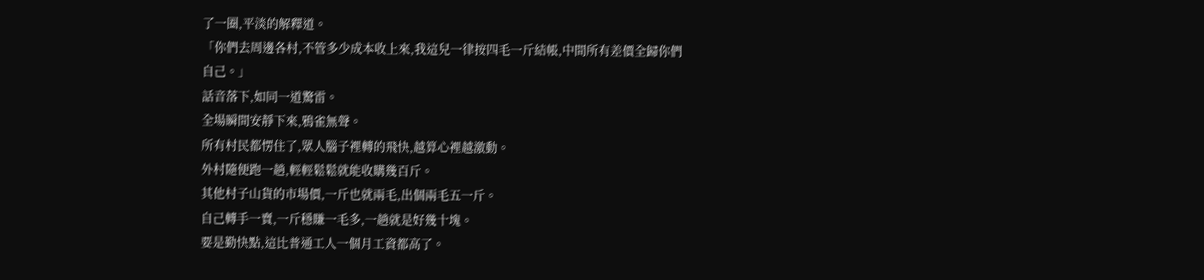了一圈,平淡的解釋道。
「你們去周邊各村,不管多少成本收上來,我這兒一律按四毛一斤結帳,中間所有差價全歸你們自己。」
話音落下,如同一道驚雷。
全場瞬間安靜下來,鴉雀無聲。
所有村民都愣住了,眾人腦子裡轉的飛快,越算心裡越激動。
外村隨便跑一趟,輕輕鬆鬆就能收購幾百斤。
其他村子山貨的市場價,一斤也就兩毛,出個兩毛五一斤。
自己轉手一賣,一斤穩賺一毛多,一趟就是好幾十塊。
要是勤快點,這比普通工人一個月工資都高了。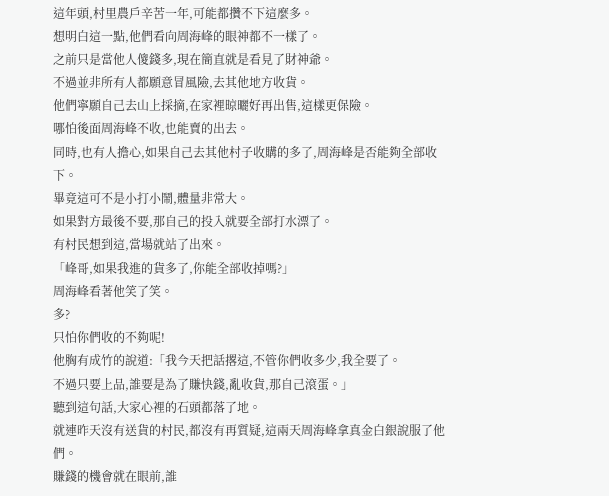這年頭,村里農戶辛苦一年,可能都攢不下這麼多。
想明白這一點,他們看向周海峰的眼神都不一樣了。
之前只是當他人傻錢多,現在簡直就是看見了財神爺。
不過並非所有人都願意冒風險,去其他地方收貨。
他們寧願自己去山上採摘,在家裡晾曬好再出售,這樣更保險。
哪怕後面周海峰不收,也能賣的出去。
同時,也有人擔心,如果自己去其他村子收購的多了,周海峰是否能夠全部收下。
畢竟這可不是小打小鬧,體量非常大。
如果對方最後不要,那自己的投入就要全部打水漂了。
有村民想到這,當場就站了出來。
「峰哥,如果我進的貨多了,你能全部收掉嗎?」
周海峰看著他笑了笑。
多?
只怕你們收的不夠呢!
他胸有成竹的說道:「我今天把話撂這,不管你們收多少,我全要了。
不過只要上品,誰要是為了賺快錢,亂收貨,那自己滾蛋。」
聽到這句話,大家心裡的石頭都落了地。
就連昨天沒有送貨的村民,都沒有再質疑,這兩天周海峰拿真金白銀說服了他們。
賺錢的機會就在眼前,誰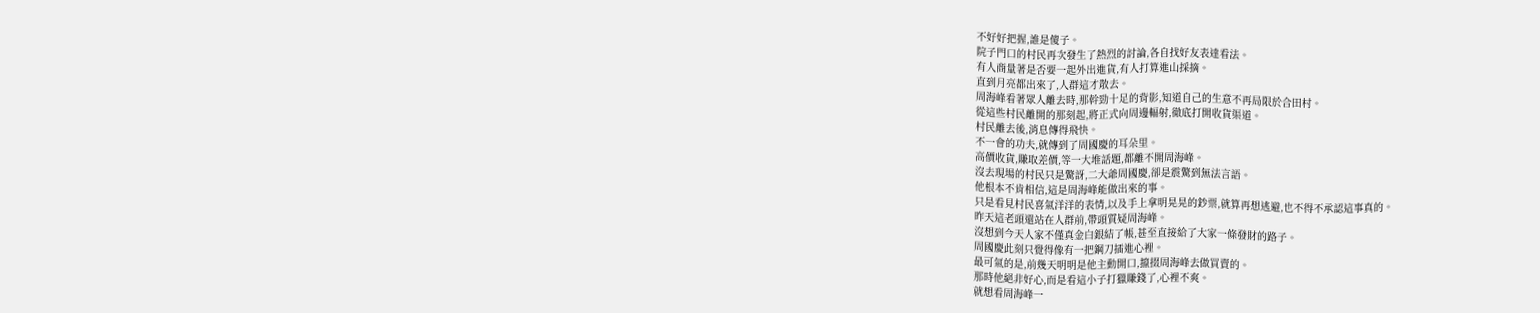不好好把握,誰是傻子。
院子門口的村民再次發生了熱烈的討論,各自找好友表達看法。
有人商量著是否要一起外出進貨,有人打算進山採摘。
直到月亮都出來了,人群這才散去。
周海峰看著眾人離去時,那幹勁十足的背影,知道自己的生意不再局限於合田村。
從這些村民離開的那刻起,將正式向周邊輻射,徹底打開收貨渠道。
村民離去後,消息傳得飛快。
不一會的功夫,就傳到了周國慶的耳朵里。
高價收貨,賺取差價,等一大堆話題,都離不開周海峰。
沒去現場的村民只是驚訝,二大爺周國慶,卻是震驚到無法言語。
他根本不肯相信,這是周海峰能做出來的事。
只是看見村民喜氣洋洋的表情,以及手上拿明晃晃的鈔票,就算再想逃避,也不得不承認這事真的。
昨天這老頭還站在人群前,帶頭質疑周海峰。
沒想到今天人家不僅真金白銀結了帳,甚至直接給了大家一條發財的路子。
周國慶此刻只覺得像有一把鋼刀插進心裡。
最可氣的是,前幾天明明是他主動開口,攛掇周海峰去做買賣的。
那時他絕非好心,而是看這小子打獵賺錢了,心裡不爽。
就想看周海峰一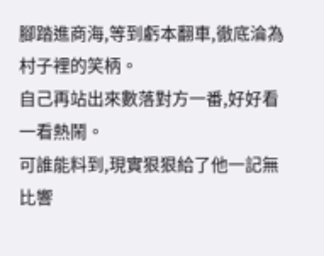腳踏進商海,等到虧本翻車,徹底淪為村子裡的笑柄。
自己再站出來數落對方一番,好好看一看熱鬧。
可誰能料到,現實狠狠給了他一記無比響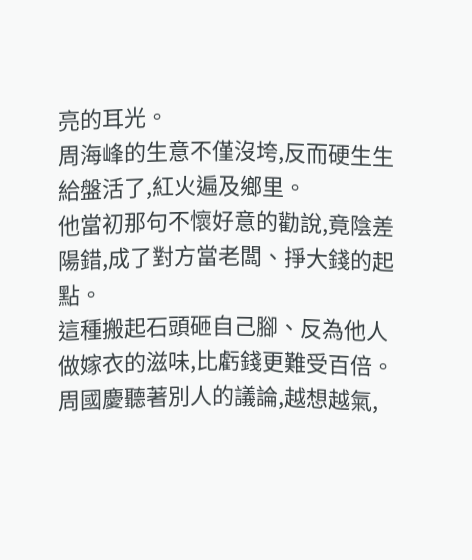亮的耳光。
周海峰的生意不僅沒垮,反而硬生生給盤活了,紅火遍及鄉里。
他當初那句不懷好意的勸說,竟陰差陽錯,成了對方當老闆、掙大錢的起點。
這種搬起石頭砸自己腳、反為他人做嫁衣的滋味,比虧錢更難受百倍。
周國慶聽著別人的議論,越想越氣,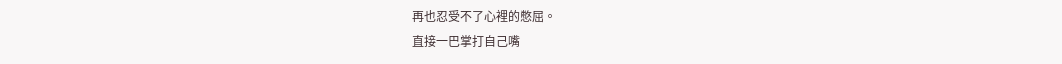再也忍受不了心裡的憋屈。
直接一巴掌打自己嘴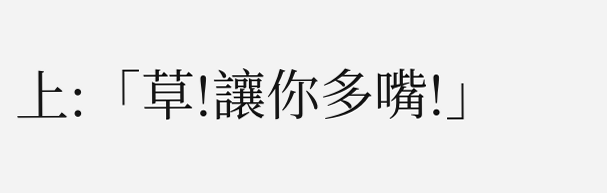上:「草!讓你多嘴!」